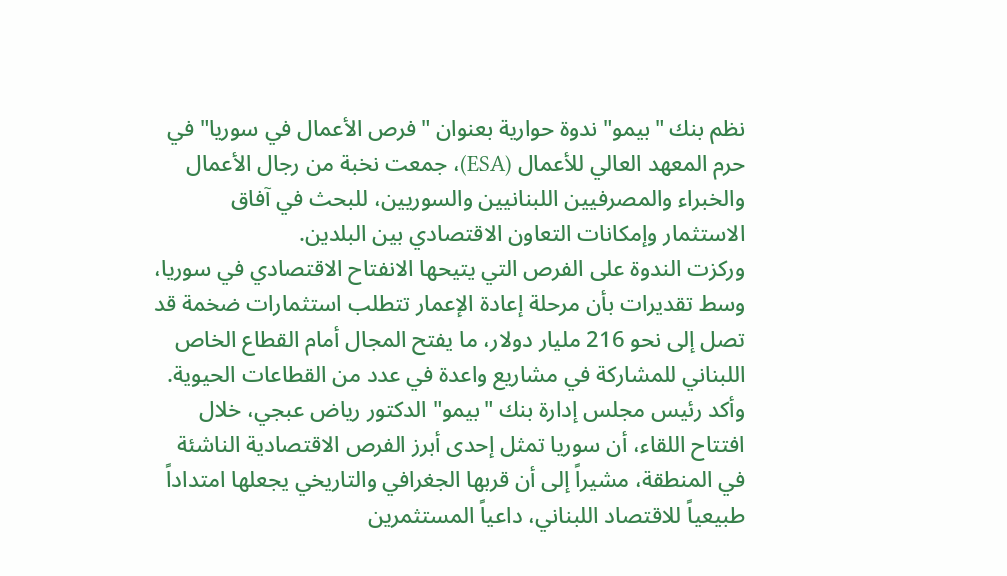نظم بنك "بيمو" ندوة حوارية بعنوان "فرص الأعمال في سوريا" في حرم المعهد العالي للأعمال (ESA)، جمعت نخبة من رجال الأعمال والخبراء والمصرفيين اللبنانيين والسوريين، للبحث في آفاق الاستثمار وإمكانات التعاون الاقتصادي بين البلدين.
وركزت الندوة على الفرص التي يتيحها الانفتاح الاقتصادي في سوريا، وسط تقديرات بأن مرحلة إعادة الإعمار تتطلب استثمارات ضخمة قد تصل إلى نحو 216 مليار دولار، ما يفتح المجال أمام القطاع الخاص اللبناني للمشاركة في مشاريع واعدة في عدد من القطاعات الحيوية.
وأكد رئيس مجلس إدارة بنك "بيمو" الدكتور رياض عبجي، خلال افتتاح اللقاء، أن سوريا تمثل إحدى أبرز الفرص الاقتصادية الناشئة في المنطقة، مشيراً إلى أن قربها الجغرافي والتاريخي يجعلها امتداداً طبيعياً للاقتصاد اللبناني، داعياً المستثمرين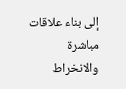إلى بناء علاقات مباشرة والانخراط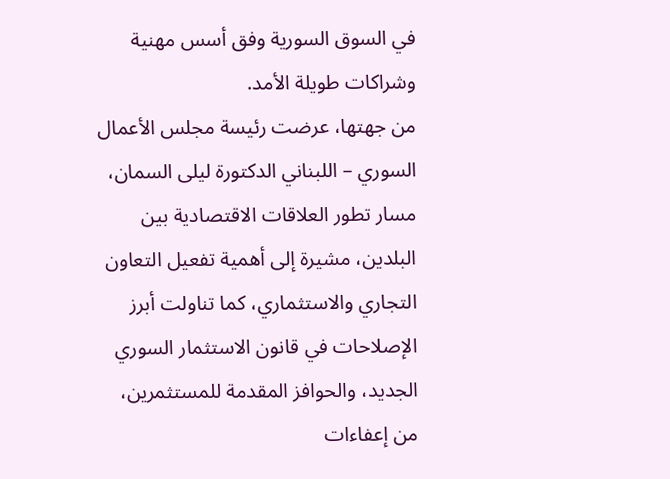في السوق السورية وفق أسس مهنية وشراكات طويلة الأمد.
من جهتها، عرضت رئيسة مجلس الأعمال السوري – اللبناني الدكتورة ليلى السمان، مسار تطور العلاقات الاقتصادية بين البلدين، مشيرة إلى أهمية تفعيل التعاون التجاري والاستثماري، كما تناولت أبرز الإصلاحات في قانون الاستثمار السوري الجديد، والحوافز المقدمة للمستثمرين، من إعفاءات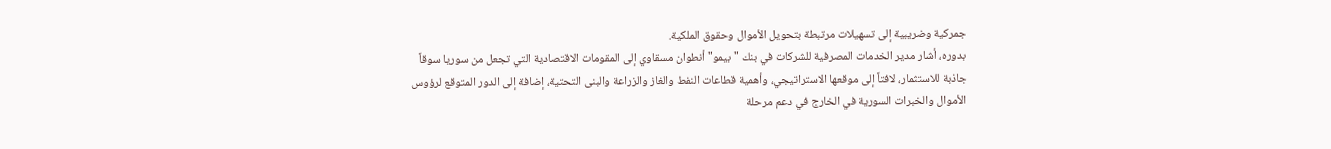جمركية وضريبية إلى تسهيلات مرتبطة بتحويل الأموال وحقوق الملكية.
بدوره، أشار مدير الخدمات المصرفية للشركات في بنك "بيمو" أنطوان مسقاوي إلى المقومات الاقتصادية التي تجعل من سوريا سوقاً جاذبة للاستثمار، لافتاً إلى موقعها الاستراتيجي، وأهمية قطاعات النفط والغاز والزراعة والبنى التحتية، إضافة إلى الدور المتوقع لرؤوس الأموال والخبرات السورية في الخارج في دعم مرحلة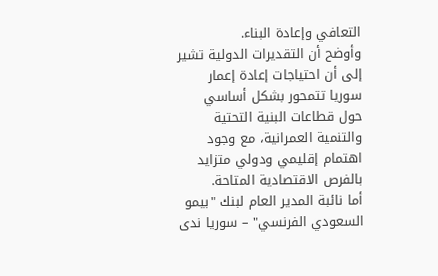التعافي وإعادة البناء.
وأوضح أن التقديرات الدولية تشير إلى أن احتياجات إعادة إعمار سوريا تتمحور بشكل أساسي حول قطاعات البنية التحتية والتنمية العمرانية، مع وجود اهتمام إقليمي ودولي متزايد بالفرص الاقتصادية المتاحة.
أما نائبة المدير العام لبنك "بيمو السعودي الفرنسي" – سوريا ندى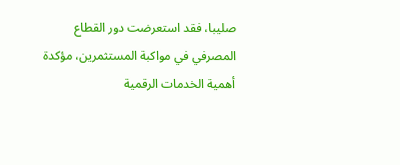صليبا، فقد استعرضت دور القطاع المصرفي في مواكبة المستثمرين، مؤكدة أهمية الخدمات الرقمية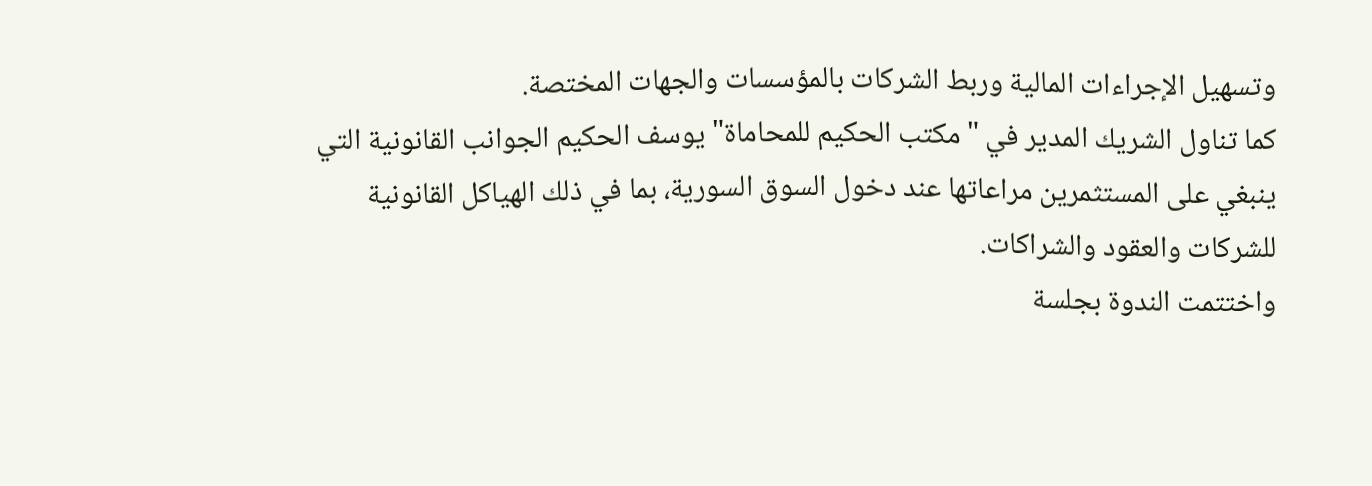وتسهيل الإجراءات المالية وربط الشركات بالمؤسسات والجهات المختصة.
كما تناول الشريك المدير في "مكتب الحكيم للمحاماة" يوسف الحكيم الجوانب القانونية التي ينبغي على المستثمرين مراعاتها عند دخول السوق السورية، بما في ذلك الهياكل القانونية للشركات والعقود والشراكات.
واختتمت الندوة بجلسة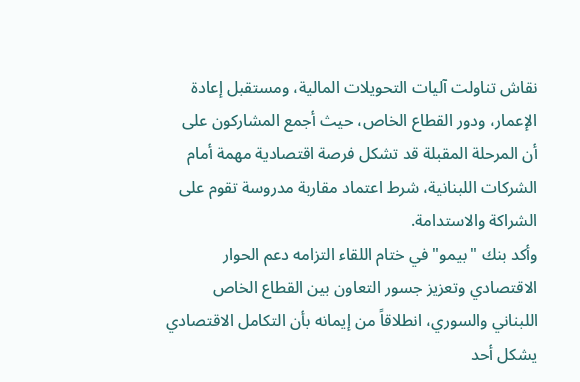نقاش تناولت آليات التحويلات المالية، ومستقبل إعادة الإعمار، ودور القطاع الخاص، حيث أجمع المشاركون على أن المرحلة المقبلة قد تشكل فرصة اقتصادية مهمة أمام الشركات اللبنانية، شرط اعتماد مقاربة مدروسة تقوم على الشراكة والاستدامة.
وأكد بنك "بيمو" في ختام اللقاء التزامه دعم الحوار الاقتصادي وتعزيز جسور التعاون بين القطاع الخاص اللبناني والسوري، انطلاقاً من إيمانه بأن التكامل الاقتصادي يشكل أحد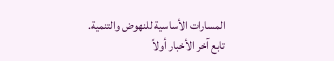المسارات الأساسية للنهوض والتنمية.
تابع آخر الأخبار أولاً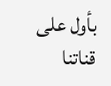بأول على قناتنا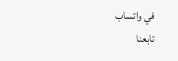في واتساب
تابعنا